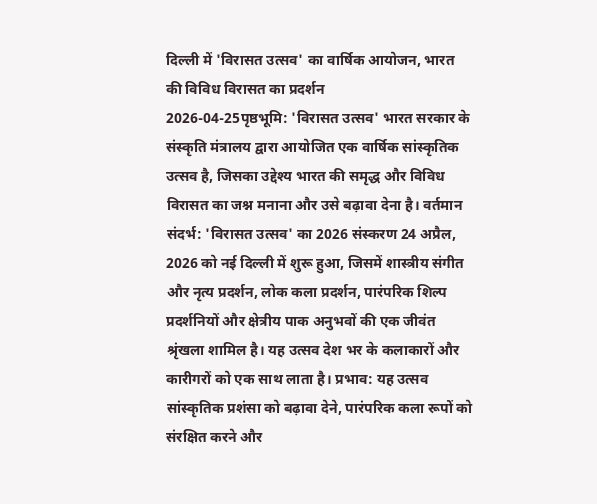दिल्ली में 'विरासत उत्सव' का वार्षिक आयोजन, भारत की विविध विरासत का प्रदर्शन
2026-04-25पृष्ठभूमि: 'विरासत उत्सव' भारत सरकार के संस्कृति मंत्रालय द्वारा आयोजित एक वार्षिक सांस्कृतिक उत्सव है, जिसका उद्देश्य भारत की समृद्ध और विविध विरासत का जश्न मनाना और उसे बढ़ावा देना है। वर्तमान संदर्भ: 'विरासत उत्सव' का 2026 संस्करण 24 अप्रैल, 2026 को नई दिल्ली में शुरू हुआ, जिसमें शास्त्रीय संगीत और नृत्य प्रदर्शन, लोक कला प्रदर्शन, पारंपरिक शिल्प प्रदर्शनियों और क्षेत्रीय पाक अनुभवों की एक जीवंत श्रृंखला शामिल है। यह उत्सव देश भर के कलाकारों और कारीगरों को एक साथ लाता है। प्रभाव: यह उत्सव सांस्कृतिक प्रशंसा को बढ़ावा देने, पारंपरिक कला रूपों को संरक्षित करने और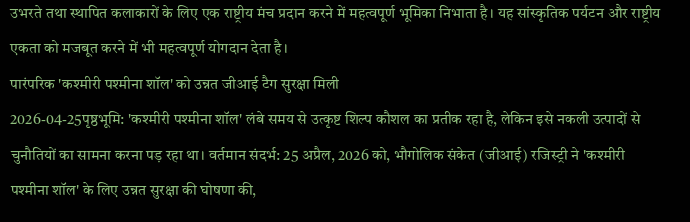उभरते तथा स्थापित कलाकारों के लिए एक राष्ट्रीय मंच प्रदान करने में महत्वपूर्ण भूमिका निभाता है। यह सांस्कृतिक पर्यटन और राष्ट्रीय एकता को मजबूत करने में भी महत्वपूर्ण योगदान देता है।
पारंपरिक 'कश्मीरी पश्मीना शॉल' को उन्नत जीआई टैग सुरक्षा मिली
2026-04-25पृष्ठभूमि: 'कश्मीरी पश्मीना शॉल' लंबे समय से उत्कृष्ट शिल्प कौशल का प्रतीक रहा है, लेकिन इसे नकली उत्पादों से चुनौतियों का सामना करना पड़ रहा था। वर्तमान संदर्भ: 25 अप्रैल, 2026 को, भौगोलिक संकेत (जीआई) रजिस्ट्री ने 'कश्मीरी पश्मीना शॉल' के लिए उन्नत सुरक्षा की घोषणा की,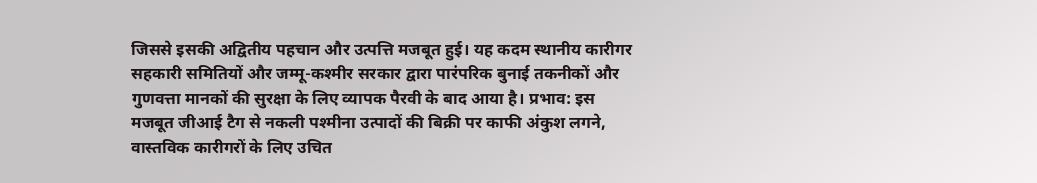जिससे इसकी अद्वितीय पहचान और उत्पत्ति मजबूत हुई। यह कदम स्थानीय कारीगर सहकारी समितियों और जम्मू-कश्मीर सरकार द्वारा पारंपरिक बुनाई तकनीकों और गुणवत्ता मानकों की सुरक्षा के लिए व्यापक पैरवी के बाद आया है। प्रभाव: इस मजबूत जीआई टैग से नकली पश्मीना उत्पादों की बिक्री पर काफी अंकुश लगने, वास्तविक कारीगरों के लिए उचित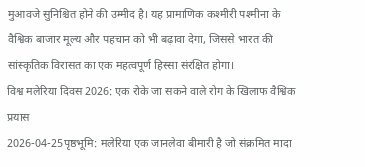मुआवजे सुनिश्चित होने की उम्मीद है। यह प्रामाणिक कश्मीरी पश्मीना के वैश्विक बाजार मूल्य और पहचान को भी बढ़ावा देगा, जिससे भारत की सांस्कृतिक विरासत का एक महत्वपूर्ण हिस्सा संरक्षित होगा।
विश्व मलेरिया दिवस 2026: एक रोके जा सकने वाले रोग के खिलाफ वैश्विक प्रयास
2026-04-25पृष्ठभूमि: मलेरिया एक जानलेवा बीमारी है जो संक्रमित मादा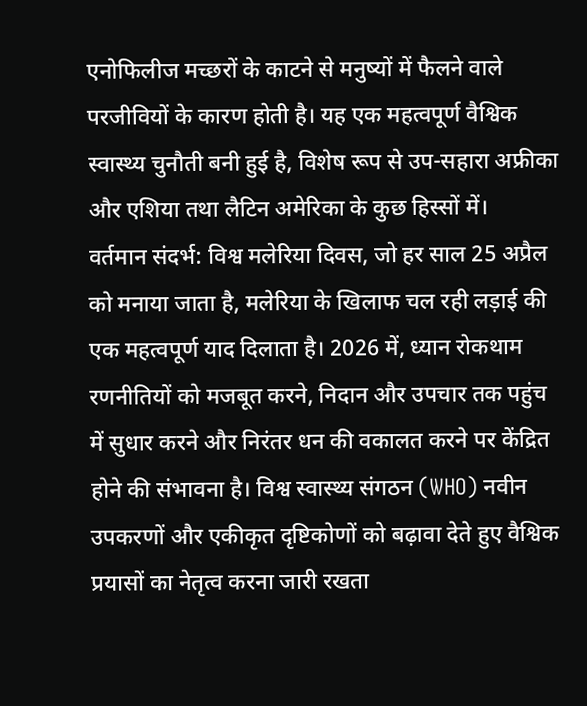एनोफिलीज मच्छरों के काटने से मनुष्यों में फैलने वाले परजीवियों के कारण होती है। यह एक महत्वपूर्ण वैश्विक स्वास्थ्य चुनौती बनी हुई है, विशेष रूप से उप-सहारा अफ्रीका और एशिया तथा लैटिन अमेरिका के कुछ हिस्सों में।
वर्तमान संदर्भ: विश्व मलेरिया दिवस, जो हर साल 25 अप्रैल को मनाया जाता है, मलेरिया के खिलाफ चल रही लड़ाई की एक महत्वपूर्ण याद दिलाता है। 2026 में, ध्यान रोकथाम रणनीतियों को मजबूत करने, निदान और उपचार तक पहुंच में सुधार करने और निरंतर धन की वकालत करने पर केंद्रित होने की संभावना है। विश्व स्वास्थ्य संगठन (WHO) नवीन उपकरणों और एकीकृत दृष्टिकोणों को बढ़ावा देते हुए वैश्विक प्रयासों का नेतृत्व करना जारी रखता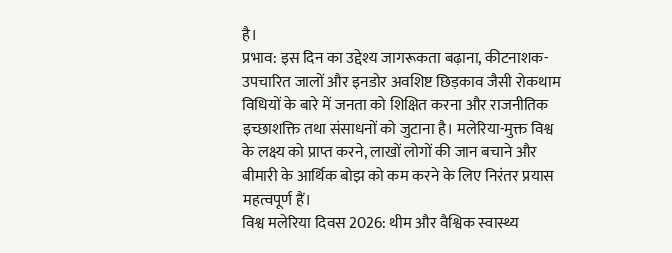है।
प्रभाव: इस दिन का उद्देश्य जागरूकता बढ़ाना, कीटनाशक-उपचारित जालों और इनडोर अवशिष्ट छिड़काव जैसी रोकथाम विधियों के बारे में जनता को शिक्षित करना और राजनीतिक इच्छाशक्ति तथा संसाधनों को जुटाना है। मलेरिया-मुक्त विश्व के लक्ष्य को प्राप्त करने, लाखों लोगों की जान बचाने और बीमारी के आर्थिक बोझ को कम करने के लिए निरंतर प्रयास महत्वपूर्ण हैं।
विश्व मलेरिया दिवस 2026: थीम और वैश्विक स्वास्थ्य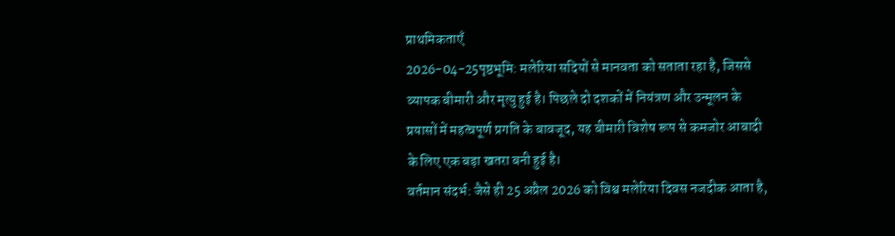प्राथमिकताएँ
2026-04-25पृष्ठभूमि: मलेरिया सदियों से मानवता को सताता रहा है, जिससे व्यापक बीमारी और मृत्यु हुई है। पिछले दो दशकों में नियंत्रण और उन्मूलन के प्रयासों में महत्वपूर्ण प्रगति के बावजूद, यह बीमारी विशेष रूप से कमजोर आबादी के लिए एक बड़ा खतरा बनी हुई है।
वर्तमान संदर्भ: जैसे ही 25 अप्रैल 2026 को विश्व मलेरिया दिवस नजदीक आता है,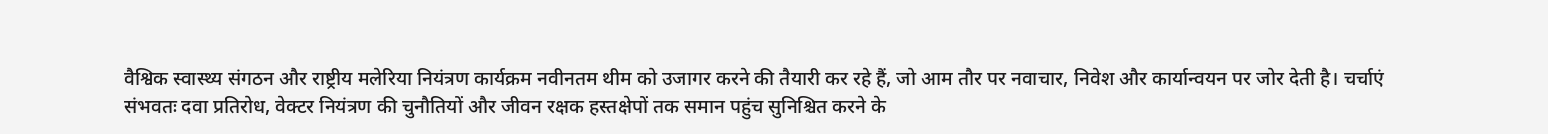वैश्विक स्वास्थ्य संगठन और राष्ट्रीय मलेरिया नियंत्रण कार्यक्रम नवीनतम थीम को उजागर करने की तैयारी कर रहे हैं, जो आम तौर पर नवाचार, निवेश और कार्यान्वयन पर जोर देती है। चर्चाएं संभवतः दवा प्रतिरोध, वेक्टर नियंत्रण की चुनौतियों और जीवन रक्षक हस्तक्षेपों तक समान पहुंच सुनिश्चित करने के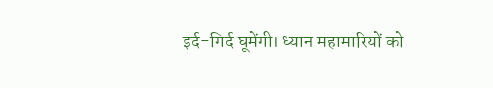इर्द-गिर्द घूमेंगी। ध्यान महामारियों को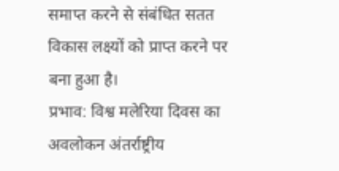समाप्त करने से संबंधित सतत विकास लक्ष्यों को प्राप्त करने पर बना हुआ है।
प्रभाव: विश्व मलेरिया दिवस का अवलोकन अंतर्राष्ट्रीय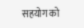सहयोग को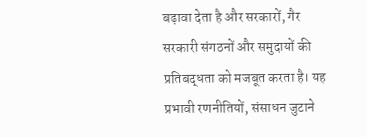बढ़ावा देता है और सरकारों, गैर सरकारी संगठनों और समुदायों की प्रतिबद्धता को मजबूत करता है। यह प्रभावी रणनीतियों, संसाधन जुटाने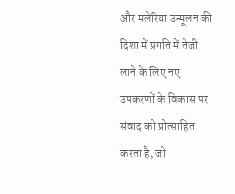और मलेरिया उन्मूलन की दिशा में प्रगति में तेजी लाने के लिए नए उपकरणों के विकास पर संवाद को प्रोत्साहित करता है, जो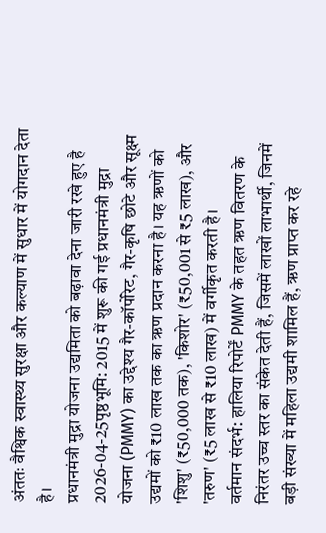अंततः वैश्विक स्वास्थ्य सुरक्षा और कल्याण में सुधार में योगदान देता है।
प्रधानमंत्री मुद्रा योजना उद्यमिता को बढ़ावा देना जारी रखे हुए है
2026-04-25पृष्ठभूमि: 2015 में शुरू की गई प्रधानमंत्री मुद्रा योजना (PMMY) का उद्देश्य गैर-कॉर्पोरेट, गैर-कृषि छोटे और सूक्ष्म उद्यमों को ₹10 लाख तक का ऋण प्रदान करना है। यह ऋणों को 'शिशु' (₹50,000 तक), 'किशोर' (₹50,001 से ₹5 लाख), और 'तरुण' (₹5 लाख से ₹10 लाख) में वर्गीकृत करती है।
वर्तमान संदर्भ: हालिया रिपोर्टें PMMY के तहत ऋण वितरण के निरंतर उच्च स्तर का संकेत देती हैं, जिसमें लाखों लाभार्थी, जिनमें बड़ी संख्या में महिला उद्यमी शामिल हैं, ऋण प्राप्त कर रहे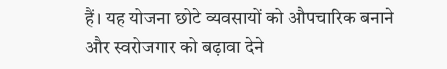हैं। यह योजना छोटे व्यवसायों को औपचारिक बनाने और स्वरोजगार को बढ़ावा देने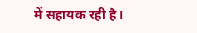में सहायक रही है।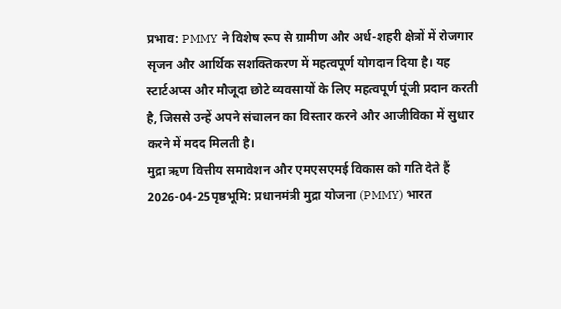प्रभाव: PMMY ने विशेष रूप से ग्रामीण और अर्ध-शहरी क्षेत्रों में रोजगार सृजन और आर्थिक सशक्तिकरण में महत्वपूर्ण योगदान दिया है। यह स्टार्टअप्स और मौजूदा छोटे व्यवसायों के लिए महत्वपूर्ण पूंजी प्रदान करती है, जिससे उन्हें अपने संचालन का विस्तार करने और आजीविका में सुधार करने में मदद मिलती है।
मुद्रा ऋण वित्तीय समावेशन और एमएसएमई विकास को गति देते हैं
2026-04-25पृष्ठभूमि: प्रधानमंत्री मुद्रा योजना (PMMY) भारत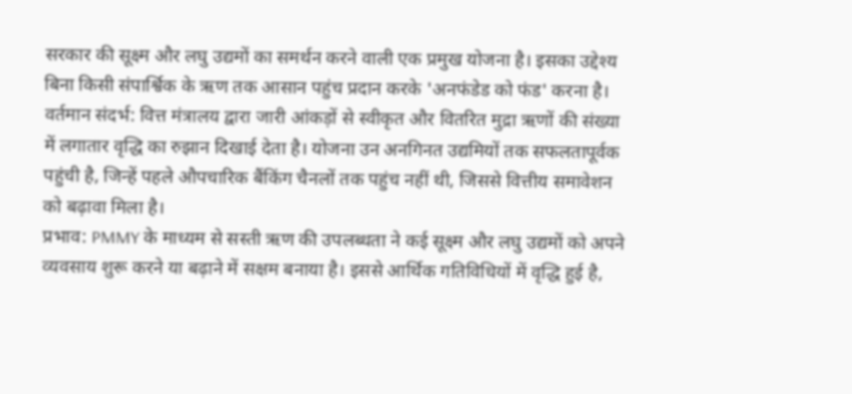सरकार की सूक्ष्म और लघु उद्यमों का समर्थन करने वाली एक प्रमुख योजना है। इसका उद्देश्य बिना किसी संपार्श्विक के ऋण तक आसान पहुंच प्रदान करके 'अनफंडेड को फंड' करना है।
वर्तमान संदर्भ: वित्त मंत्रालय द्वारा जारी आंकड़ों से स्वीकृत और वितरित मुद्रा ऋणों की संख्या में लगातार वृद्धि का रुझान दिखाई देता है। योजना उन अनगिनत उद्यमियों तक सफलतापूर्वक पहुंची है, जिन्हें पहले औपचारिक बैंकिंग चैनलों तक पहुंच नहीं थी, जिससे वित्तीय समावेशन को बढ़ावा मिला है।
प्रभाव: PMMY के माध्यम से सस्ती ऋण की उपलब्धता ने कई सूक्ष्म और लघु उद्यमों को अपने व्यवसाय शुरू करने या बढ़ाने में सक्षम बनाया है। इससे आर्थिक गतिविधियों में वृद्धि हुई है,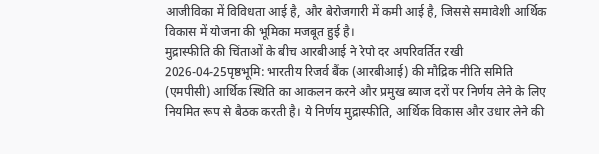आजीविका में विविधता आई है, और बेरोजगारी में कमी आई है, जिससे समावेशी आर्थिक विकास में योजना की भूमिका मजबूत हुई है।
मुद्रास्फीति की चिंताओं के बीच आरबीआई ने रेपो दर अपरिवर्तित रखी
2026-04-25पृष्ठभूमि: भारतीय रिजर्व बैंक (आरबीआई) की मौद्रिक नीति समिति (एमपीसी) आर्थिक स्थिति का आकलन करने और प्रमुख ब्याज दरों पर निर्णय लेने के लिए नियमित रूप से बैठक करती है। ये निर्णय मुद्रास्फीति, आर्थिक विकास और उधार लेने की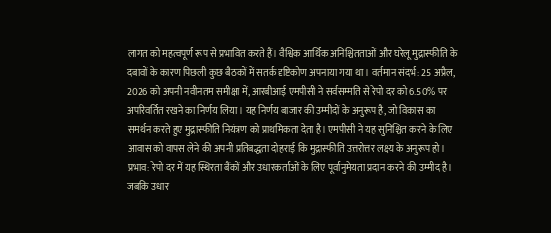लागत को महत्वपूर्ण रूप से प्रभावित करते हैं। वैश्विक आर्थिक अनिश्चितताओं और घरेलू मुद्रास्फीति के दबावों के कारण पिछली कुछ बैठकों में सतर्क दृष्टिकोण अपनाया गया था। वर्तमान संदर्भ: 25 अप्रैल, 2026 को अपनी नवीनतम समीक्षा में, आरबीआई एमपीसी ने सर्वसम्मति से रेपो दर को 6.50% पर अपरिवर्तित रखने का निर्णय लिया। यह निर्णय बाजार की उम्मीदों के अनुरूप है, जो विकास का समर्थन करते हुए मुद्रास्फीति नियंत्रण को प्राथमिकता देता है। एमपीसी ने यह सुनिश्चित करने के लिए आवास को वापस लेने की अपनी प्रतिबद्धता दोहराई कि मुद्रास्फीति उत्तरोत्तर लक्ष्य के अनुरूप हो। प्रभाव: रेपो दर में यह स्थिरता बैंकों और उधारकर्ताओं के लिए पूर्वानुमेयता प्रदान करने की उम्मीद है। जबकि उधार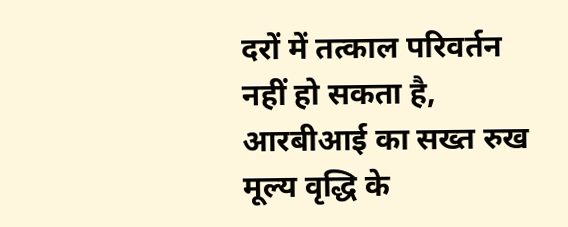दरों में तत्काल परिवर्तन नहीं हो सकता है, आरबीआई का सख्त रुख मूल्य वृद्धि के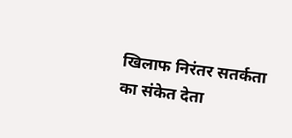खिलाफ निरंतर सतर्कता का संकेत देता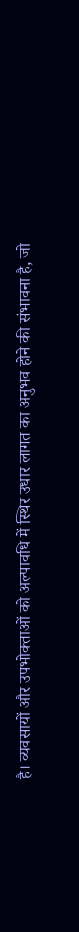है। व्यवसायों और उपभोक्ताओं को अल्पावधि में स्थिर उधार लागत का अनुभव होने की संभावना है, जो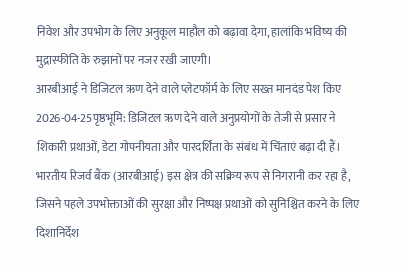निवेश और उपभोग के लिए अनुकूल माहौल को बढ़ावा देगा, हालांकि भविष्य की मुद्रास्फीति के रुझानों पर नजर रखी जाएगी।
आरबीआई ने डिजिटल ऋण देने वाले प्लेटफॉर्म के लिए सख्त मानदंड पेश किए
2026-04-25पृष्ठभूमि: डिजिटल ऋण देने वाले अनुप्रयोगों के तेजी से प्रसार ने शिकारी प्रथाओं, डेटा गोपनीयता और पारदर्शिता के संबंध में चिंताएं बढ़ा दी हैं। भारतीय रिजर्व बैंक (आरबीआई) इस क्षेत्र की सक्रिय रूप से निगरानी कर रहा है, जिसने पहले उपभोक्ताओं की सुरक्षा और निष्पक्ष प्रथाओं को सुनिश्चित करने के लिए दिशानिर्देश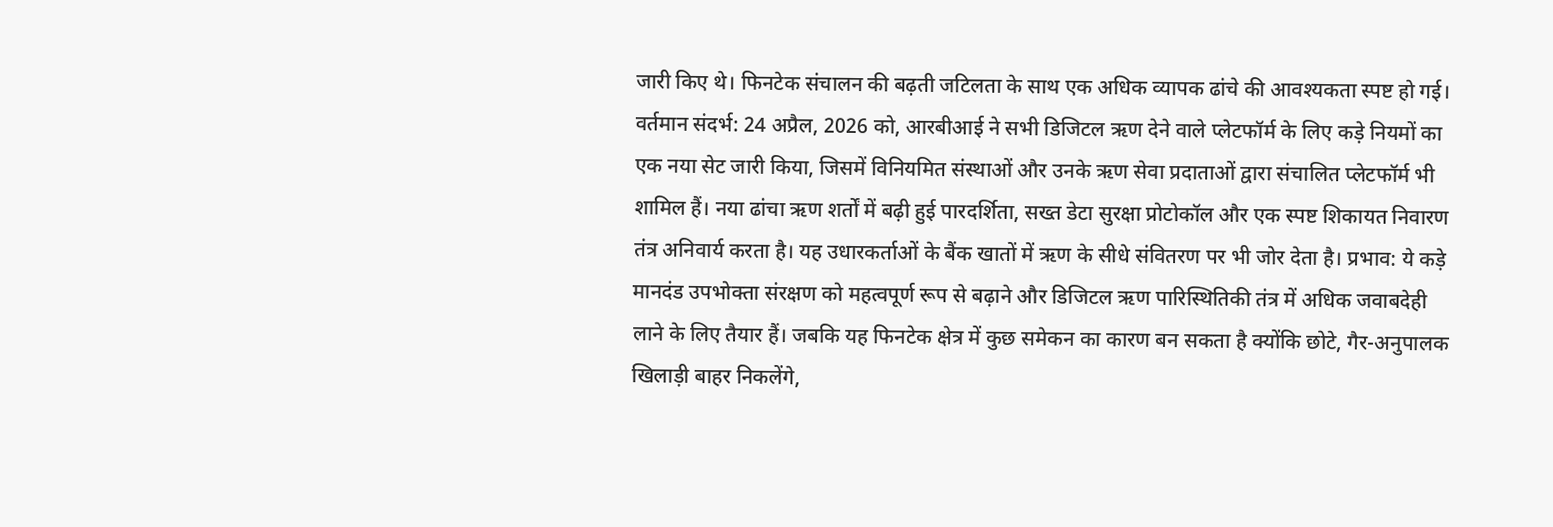जारी किए थे। फिनटेक संचालन की बढ़ती जटिलता के साथ एक अधिक व्यापक ढांचे की आवश्यकता स्पष्ट हो गई। वर्तमान संदर्भ: 24 अप्रैल, 2026 को, आरबीआई ने सभी डिजिटल ऋण देने वाले प्लेटफॉर्म के लिए कड़े नियमों का एक नया सेट जारी किया, जिसमें विनियमित संस्थाओं और उनके ऋण सेवा प्रदाताओं द्वारा संचालित प्लेटफॉर्म भी शामिल हैं। नया ढांचा ऋण शर्तों में बढ़ी हुई पारदर्शिता, सख्त डेटा सुरक्षा प्रोटोकॉल और एक स्पष्ट शिकायत निवारण तंत्र अनिवार्य करता है। यह उधारकर्ताओं के बैंक खातों में ऋण के सीधे संवितरण पर भी जोर देता है। प्रभाव: ये कड़े मानदंड उपभोक्ता संरक्षण को महत्वपूर्ण रूप से बढ़ाने और डिजिटल ऋण पारिस्थितिकी तंत्र में अधिक जवाबदेही लाने के लिए तैयार हैं। जबकि यह फिनटेक क्षेत्र में कुछ समेकन का कारण बन सकता है क्योंकि छोटे, गैर-अनुपालक खिलाड़ी बाहर निकलेंगे,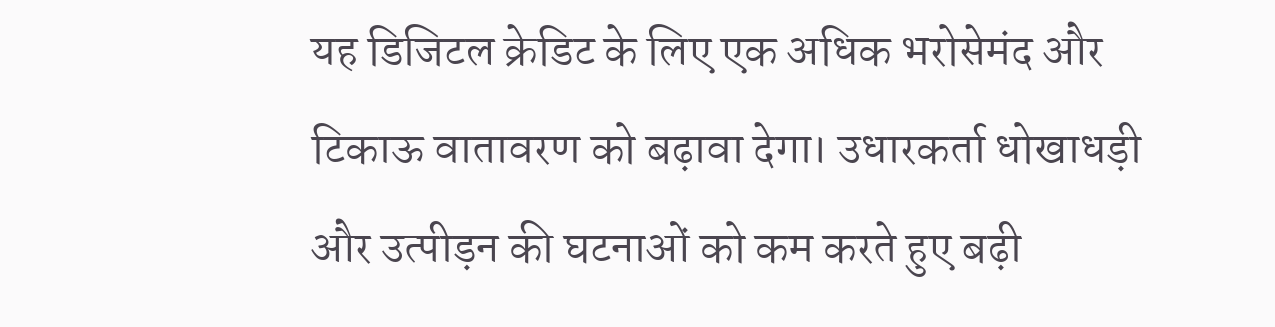यह डिजिटल क्रेडिट के लिए एक अधिक भरोसेमंद और टिकाऊ वातावरण को बढ़ावा देगा। उधारकर्ता धोखाधड़ी और उत्पीड़न की घटनाओं को कम करते हुए बढ़ी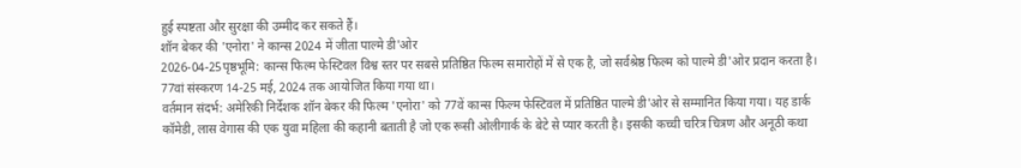हुई स्पष्टता और सुरक्षा की उम्मीद कर सकते हैं।
शॉन बेकर की 'एनोरा' ने कान्स 2024 में जीता पाल्मे डी'ओर
2026-04-25पृष्ठभूमि: कान्स फिल्म फेस्टिवल विश्व स्तर पर सबसे प्रतिष्ठित फिल्म समारोहों में से एक है, जो सर्वश्रेष्ठ फिल्म को पाल्मे डी'ओर प्रदान करता है। 77वां संस्करण 14-25 मई, 2024 तक आयोजित किया गया था।
वर्तमान संदर्भ: अमेरिकी निर्देशक शॉन बेकर की फिल्म 'एनोरा' को 77वें कान्स फिल्म फेस्टिवल में प्रतिष्ठित पाल्मे डी'ओर से सम्मानित किया गया। यह डार्क कॉमेडी, लास वेगास की एक युवा महिला की कहानी बताती है जो एक रूसी ओलीगार्क के बेटे से प्यार करती है। इसकी कच्ची चरित्र चित्रण और अनूठी कथा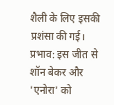शैली के लिए इसकी प्रशंसा की गई।
प्रभाव: इस जीत से शॉन बेकर और 'एनोरा' को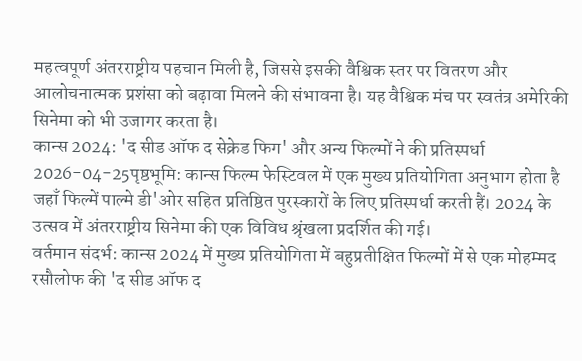महत्वपूर्ण अंतरराष्ट्रीय पहचान मिली है, जिससे इसकी वैश्विक स्तर पर वितरण और आलोचनात्मक प्रशंसा को बढ़ावा मिलने की संभावना है। यह वैश्विक मंच पर स्वतंत्र अमेरिकी सिनेमा को भी उजागर करता है।
कान्स 2024: 'द सीड ऑफ द सेक्रेड फिग' और अन्य फिल्मों ने की प्रतिस्पर्धा
2026-04-25पृष्ठभूमि: कान्स फिल्म फेस्टिवल में एक मुख्य प्रतियोगिता अनुभाग होता है जहाँ फिल्में पाल्मे डी'ओर सहित प्रतिष्ठित पुरस्कारों के लिए प्रतिस्पर्धा करती हैं। 2024 के उत्सव में अंतरराष्ट्रीय सिनेमा की एक विविध श्रृंखला प्रदर्शित की गई।
वर्तमान संदर्भ: कान्स 2024 में मुख्य प्रतियोगिता में बहुप्रतीक्षित फिल्मों में से एक मोहम्मद रसौलोफ की 'द सीड ऑफ द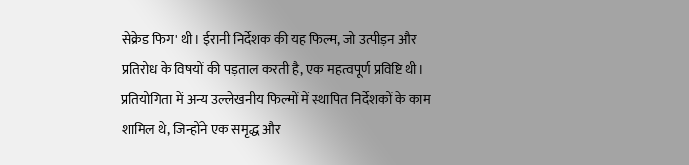सेक्रेड फिग' थी। ईरानी निर्देशक की यह फिल्म, जो उत्पीड़न और प्रतिरोध के विषयों की पड़ताल करती है, एक महत्वपूर्ण प्रविष्टि थी। प्रतियोगिता में अन्य उल्लेखनीय फिल्मों में स्थापित निर्देशकों के काम शामिल थे, जिन्होंने एक समृद्ध और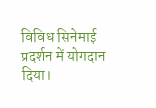विविध सिनेमाई प्रदर्शन में योगदान दिया।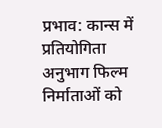प्रभाव: कान्स में प्रतियोगिता अनुभाग फिल्म निर्माताओं को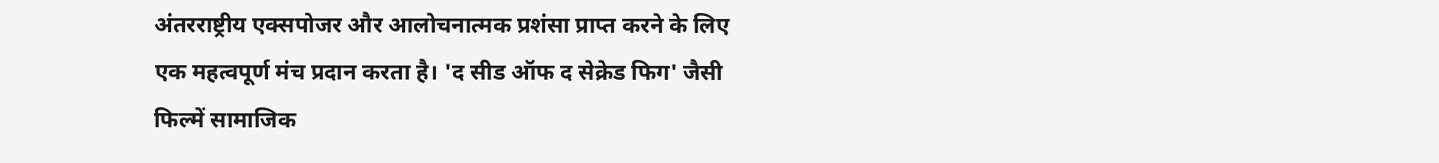अंतरराष्ट्रीय एक्सपोजर और आलोचनात्मक प्रशंसा प्राप्त करने के लिए एक महत्वपूर्ण मंच प्रदान करता है। 'द सीड ऑफ द सेक्रेड फिग' जैसी फिल्में सामाजिक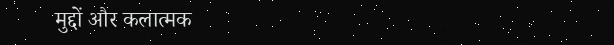मुद्दों और कलात्मक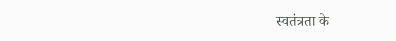स्वतंत्रता के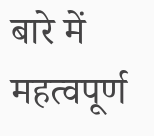बारे में महत्वपूर्ण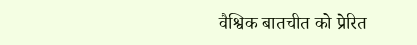वैश्विक बातचीत को प्रेरित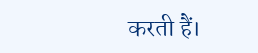करती हैं।